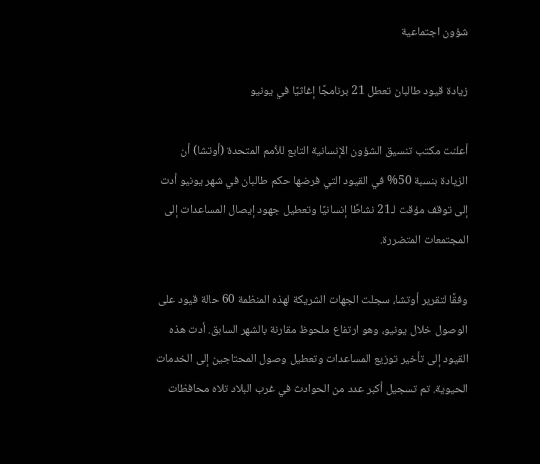شؤون اجتماعية

زيادة قيود طالبان تعطل 21 برنامجًا إغاثيًا في يونيو

أعلنت مكتب تنسيق الشؤون الإنسانية التابع للأمم المتحدة (أوتشا) أن الزيادة بنسبة 50% في القيود التي فرضها حكم طالبان في شهر يونيو أدت إلى توقف مؤقت لـ21 نشاطًا إنسانيًا وتعطيل جهود إيصال المساعدات إلى المجتمعات المتضررة.

وفقًا لتقرير أوتشا، سجلت الجهات الشريكة لهذه المنظمة 60 حالة قيود على الوصول خلال يونيو، وهو ارتفاع ملحوظ مقارنة بالشهر السابق. أدت هذه القيود إلى تأخير توزيع المساعدات وتعطيل وصول المحتاجين إلى الخدمات الحيوية. تم تسجيل أكبر عدد من الحوادث في غرب البلاد تلاه محافظات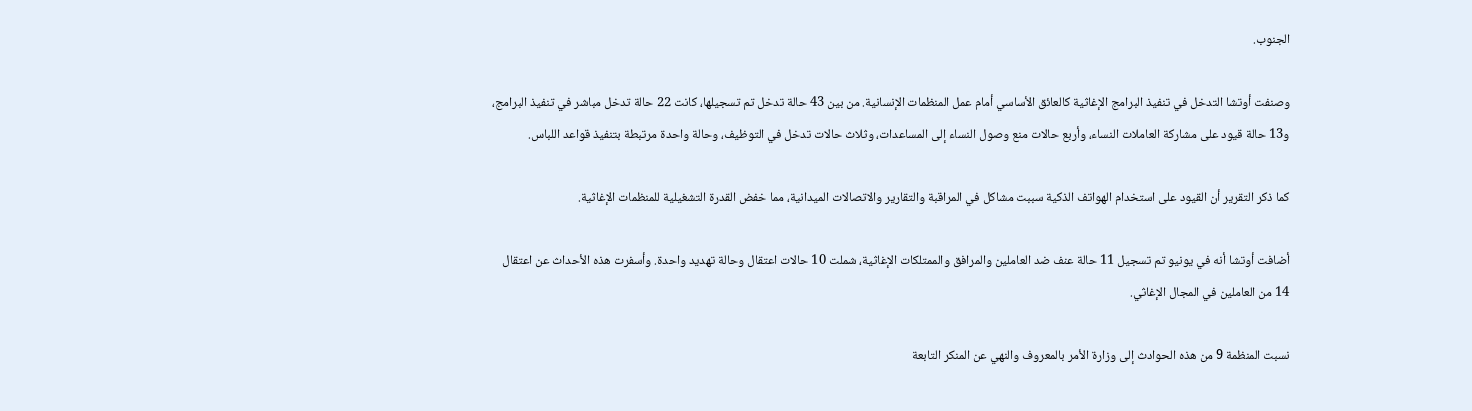الجنوب.

وصنفت أوتشا التدخل في تنفيذ البرامج الإغاثية كالعائق الأساسي أمام عمل المنظمات الإنسانية. من بين 43 حالة تدخل تم تسجيلها، كانت 22 حالة تدخل مباشر في تنفيذ البرامج، و13 حالة قيود على مشاركة العاملات النساء، وأربع حالات منع وصول النساء إلى المساعدات، وثلاث حالات تدخل في التوظيف، وحالة واحدة مرتبطة بتنفيذ قواعد اللباس.

كما ذكر التقرير أن القيود على استخدام الهواتف الذكية سببت مشاكل في المراقبة والتقارير والاتصالات الميدانية، مما خفض القدرة التشغيلية للمنظمات الإغاثية.

أضافت أوتشا أنه في يونيو تم تسجيل 11 حالة عنف ضد العاملين والمرافق والممتلكات الإغاثية، شملت 10 حالات اعتقال وحالة تهديد واحدة. وأسفرت هذه الأحداث عن اعتقال 14 من العاملين في المجال الإغاثي.

نسبت المنظمة 9 من هذه الحوادث إلى وزارة الأمر بالمعروف والنهي عن المنكر التابعة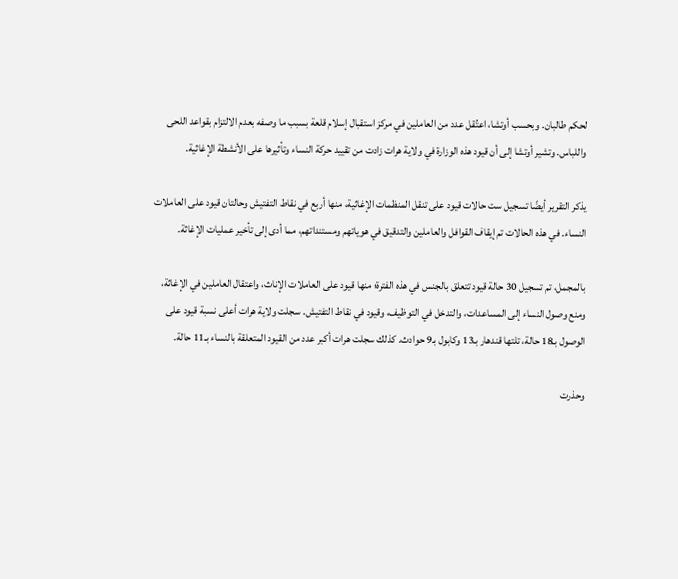لحكم طالبان. وبحسب أوتشا، اعتُقل عدد من العاملين في مركز استقبال إسلام قلعة بسبب ما وصفه بعدم الالتزام بقواعد اللحى واللباس. وتشير أوتشا إلى أن قيود هذه الوزارة في ولاية هرات زادت من تقييد حركة النساء وتأثيرها على الأنشطة الإغاثية.

يذكر التقرير أيضًا تسجيل ست حالات قيود على تنقل المنظمات الإغاثية، منها أربع في نقاط التفتيش وحالتان قيود على العاملات النساء. في هذه الحالات تم إيقاف القوافل والعاملين والتدقيق في هوياتهم ومستنداتهم، مما أدى إلى تأخير عمليات الإغاثة.

بالمجمل، تم تسجيل 30 حالة قيود تتعلق بالجنس في هذه الفترة؛ منها قيود على العاملات الإناث، واعتقال العاملين في الإغاثة، ومنع وصول النساء إلى المساعدات، والتدخل في التوظيف، وقيود في نقاط التفتيش. سجلت ولاية هرات أعلى نسبة قيود على الوصول بـ18 حالة، تلتها قندهار بـ13 وكابول بـ9 حوادث. كذلك سجلت هرات أكبر عدد من القيود المتعلقة بالنساء بـ11 حالة.

وحذرت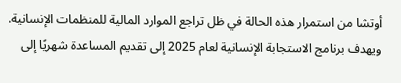أوتشا من استمرار هذه الحالة في ظل تراجع الموارد المالية للمنظمات الإنسانية. ويهدف برنامج الاستجابة الإنسانية لعام 2025 إلى تقديم المساعدة شهريًا إلى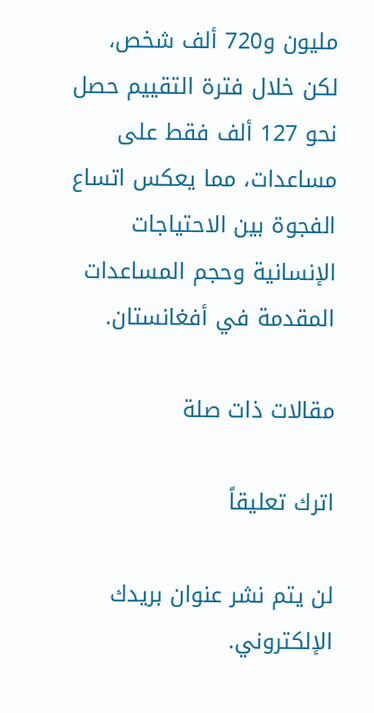مليون و720 ألف شخص، لكن خلال فترة التقييم حصل نحو 127 ألف فقط على مساعدات، مما يعكس اتساع الفجوة بين الاحتياجات الإنسانية وحجم المساعدات المقدمة في أفغانستان.

مقالات ذات صلة

اترك تعليقاً

لن يتم نشر عنوان بريدك الإلكتروني.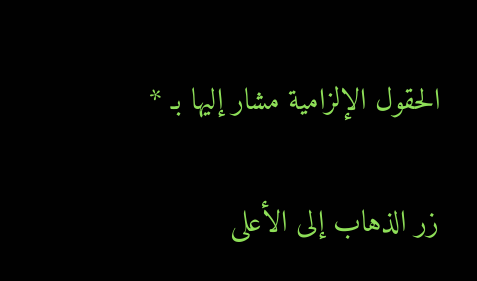الحقول الإلزامية مشار إليها بـ *

زر الذهاب إلى الأعلى